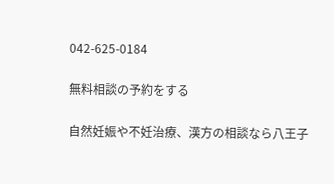042-625-0184

無料相談の予約をする

自然妊娠や不妊治療、漢方の相談なら八王子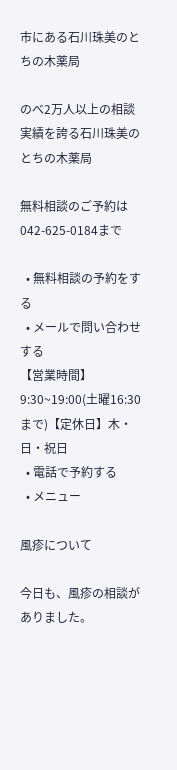市にある石川珠美のとちの木薬局

のべ2万人以上の相談実績を誇る石川珠美のとちの木薬局

無料相談のご予約は042-625-0184まで

  • 無料相談の予約をする
  • メールで問い合わせする
【営業時間】9:30~19:00(土曜16:30まで)【定休日】木・日・祝日
  • 電話で予約する
  • メニュー

風疹について

今日も、風疹の相談がありました。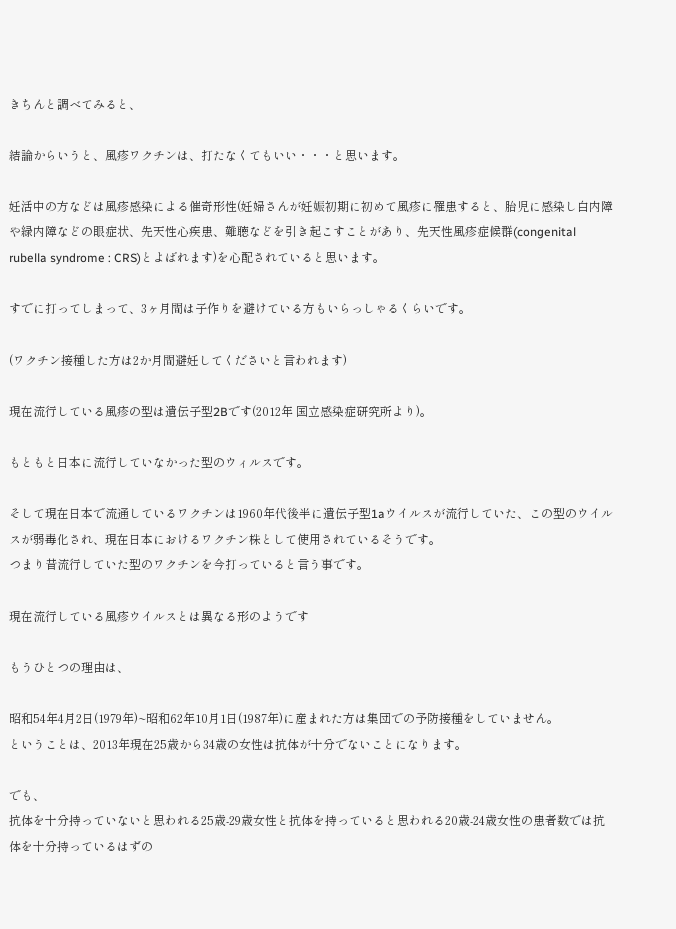きちんと調べてみると、

結論からいうと、風疹ワクチンは、打たなくてもいい・・・と思います。

妊活中の方などは風疹感染による催奇形性(妊婦さんが妊娠初期に初めて風疹に罹患すると、胎児に感染し白内障や緑内障などの眼症状、先天性心疾患、難聴などを引き起こすことがあり、先天性風疹症候群(congenital rubella syndrome : CRS)とよばれます)を心配されていると思います。

すでに打ってしまって、3ヶ月間は子作りを避けている方もいらっしゃるくらいです。

(ワクチン接種した方は2か月間避妊してくださいと言われます)

現在流行している風疹の型は遺伝子型2Bです(2012年 国立感染症研究所より)。

もともと日本に流行していなかった型のウィルスです。

そして現在日本で流通しているワクチンは1960年代後半に遺伝子型1aウイルスが流行していた、この型のウイルスが弱毒化され、現在日本におけるワクチン株として使用されているそうです。
つまり昔流行していた型のワクチンを今打っていると言う事です。

現在流行している風疹ウイルスとは異なる形のようです

もうひとつの理由は、

昭和54年4月2日(1979年)~昭和62年10月1日(1987年)に産まれた方は集団での予防接種をしていません。
ということは、2013年現在25歳から34歳の女性は抗体が十分でないことになります。

でも、
抗体を十分持っていないと思われる25歳-29歳女性と抗体を持っていると思われる20歳-24歳女性の患者数では抗体を十分持っているはずの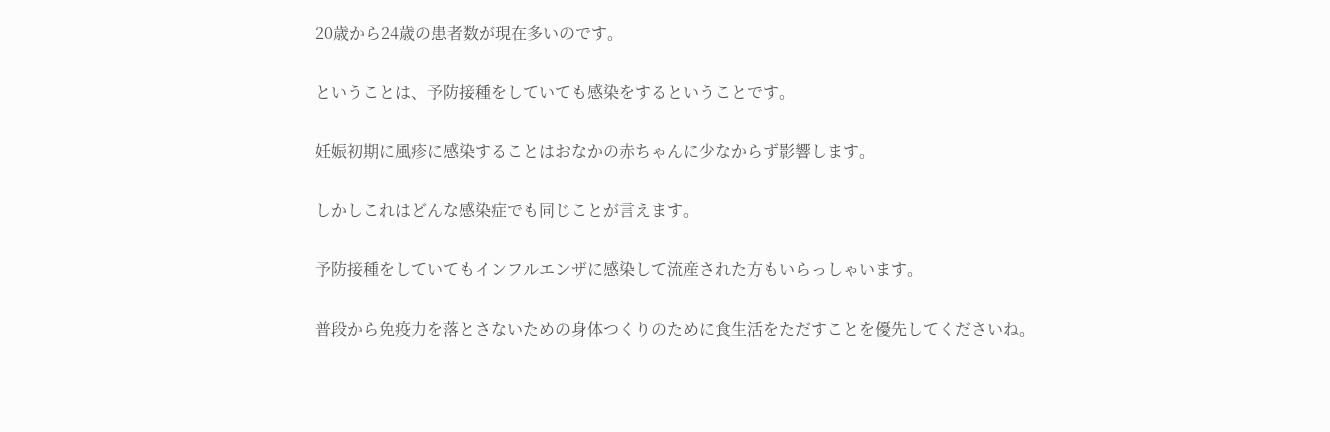20歳から24歳の患者数が現在多いのです。

ということは、予防接種をしていても感染をするということです。

妊娠初期に風疹に感染することはおなかの赤ちゃんに少なからず影響します。

しかしこれはどんな感染症でも同じことが言えます。

予防接種をしていてもインフルエンザに感染して流産された方もいらっしゃいます。

普段から免疫力を落とさないための身体つくりのために食生活をただすことを優先してくださいね。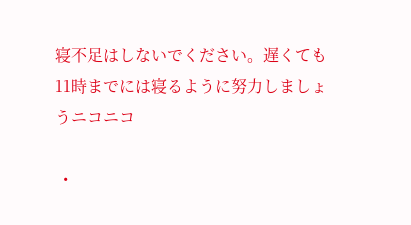寝不足はしないでください。遅くても11時までには寝るように努力しましょうニコニコ

  •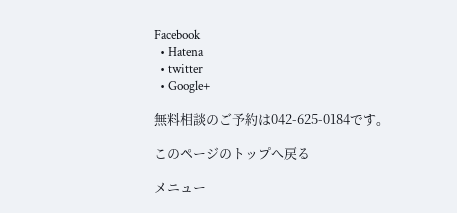Facebook
  • Hatena
  • twitter
  • Google+

無料相談のご予約は042-625-0184です。

このページのトップへ戻る

メニュー